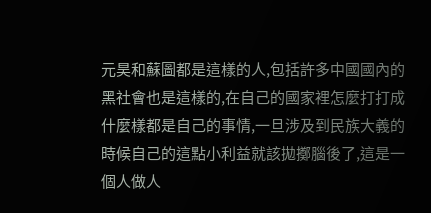元昊和蘇圖都是這樣的人,包括許多中國國內的黑社會也是這樣的,在自己的國家裡怎麼打打成什麼樣都是自己的事情,一旦涉及到民族大義的時候自己的這點小利益就該拋擲腦後了,這是一個人做人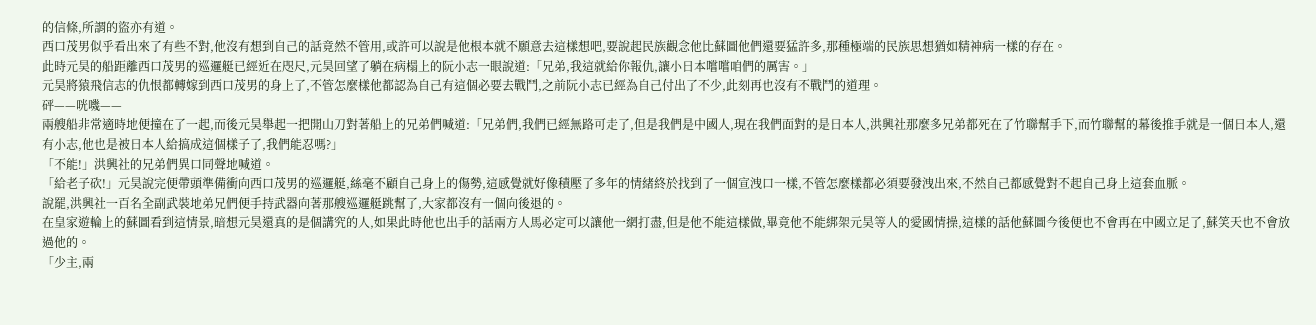的信條,所謂的盜亦有道。
西口茂男似乎看出來了有些不對,他沒有想到自己的話竟然不管用,或許可以說是他根本就不願意去這樣想吧,要說起民族觀念他比蘇圖他們還要猛許多,那種極端的民族思想猶如精神病一樣的存在。
此時元昊的船距離西口茂男的巡邏艇已經近在咫尺,元昊回望了躺在病榻上的阮小志一眼說道:「兄弟,我這就給你報仇,讓小日本嚐嚐咱們的厲害。」
元昊將猿飛信志的仇恨都轉嫁到西口茂男的身上了,不管怎麼樣他都認為自己有這個必要去戰鬥,之前阮小志已經為自己付出了不少,此刻再也沒有不戰鬥的道理。
砰——咣嘰——
兩艘船非常適時地便撞在了一起,而後元昊舉起一把開山刀對著船上的兄弟們喊道:「兄弟們,我們已經無路可走了,但是我們是中國人,現在我們面對的是日本人,洪興社那麼多兄弟都死在了竹聯幫手下,而竹聯幫的幕後推手就是一個日本人,還有小志,他也是被日本人給搞成這個樣子了,我們能忍嗎?」
「不能!」洪興社的兄弟們異口同聲地喊道。
「給老子砍!」元昊說完便帶頭準備衝向西口茂男的巡邏艇,絲毫不顧自己身上的傷勢,這感覺就好像積壓了多年的情緒終於找到了一個宣洩口一樣,不管怎麼樣都必須要發洩出來,不然自己都感覺對不起自己身上這套血脈。
說罷,洪興社一百名全副武裝地弟兄們便手持武器向著那艘巡邏艇跳幫了,大家都沒有一個向後退的。
在皇家遊輪上的蘇圖看到這情景,暗想元昊還真的是個講究的人,如果此時他也出手的話兩方人馬必定可以讓他一網打盡,但是他不能這樣做,畢竟他不能綁架元昊等人的愛國情操,這樣的話他蘇圖今後便也不會再在中國立足了,蘇笑天也不會放過他的。
「少主,兩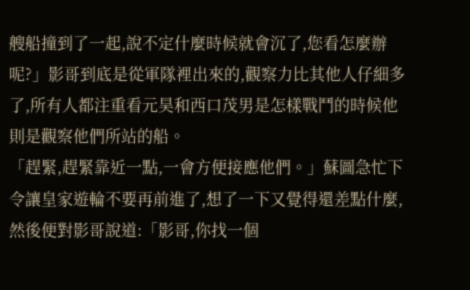艘船撞到了一起,說不定什麼時候就會沉了,您看怎麼辦呢?」影哥到底是從軍隊裡出來的,觀察力比其他人仔細多了,所有人都注重看元昊和西口茂男是怎樣戰鬥的時候他則是觀察他們所站的船。
「趕緊,趕緊靠近一點,一會方便接應他們。」蘇圖急忙下令讓皇家遊輪不要再前進了,想了一下又覺得還差點什麼,然後便對影哥說道:「影哥,你找一個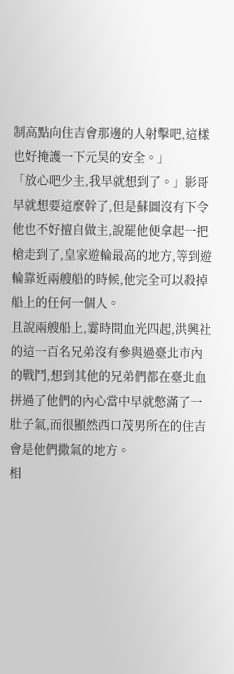制高點向住吉會那邊的人射擊吧,這樣也好掩護一下元昊的安全。」
「放心吧少主,我早就想到了。」影哥早就想要這麼幹了,但是蘇圖沒有下令他也不好擅自做主,說罷他便拿起一把槍走到了,皇家遊輪最高的地方,等到遊輪靠近兩艘船的時候,他完全可以殺掉船上的任何一個人。
且說兩艘船上,霎時間血光四起,洪興社的這一百名兄弟沒有參與過臺北市內的戰鬥,想到其他的兄弟們都在臺北血拼過了他們的內心當中早就憋滿了一肚子氣,而很顯然西口茂男所在的住吉會是他們撒氣的地方。
相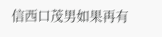信西口茂男如果再有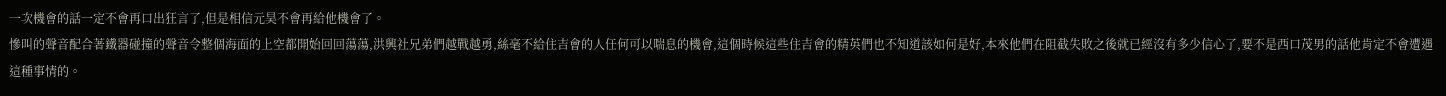一次機會的話一定不會再口出狂言了,但是相信元昊不會再給他機會了。
慘叫的聲音配合著鐵器碰撞的聲音令整個海面的上空都開始回回蕩蕩,洪興社兄弟們越戰越勇,絲毫不給住吉會的人任何可以喘息的機會,這個時候這些住吉會的精英們也不知道該如何是好,本來他們在阻截失敗之後就已經沒有多少信心了,要不是西口茂男的話他肯定不會遭遇這種事情的。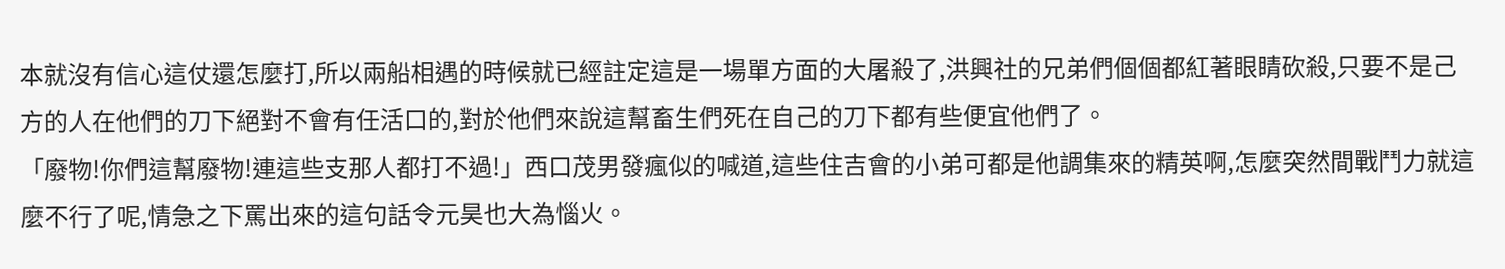本就沒有信心這仗還怎麼打,所以兩船相遇的時候就已經註定這是一場單方面的大屠殺了,洪興社的兄弟們個個都紅著眼睛砍殺,只要不是己方的人在他們的刀下絕對不會有任活口的,對於他們來說這幫畜生們死在自己的刀下都有些便宜他們了。
「廢物!你們這幫廢物!連這些支那人都打不過!」西口茂男發瘋似的喊道,這些住吉會的小弟可都是他調集來的精英啊,怎麼突然間戰鬥力就這麼不行了呢,情急之下罵出來的這句話令元昊也大為惱火。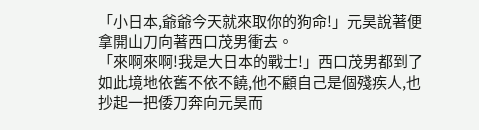「小日本,爺爺今天就來取你的狗命!」元昊說著便拿開山刀向著西口茂男衝去。
「來啊來啊!我是大日本的戰士!」西口茂男都到了如此境地依舊不依不饒,他不顧自己是個殘疾人,也抄起一把倭刀奔向元昊而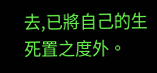去,已將自己的生死置之度外。